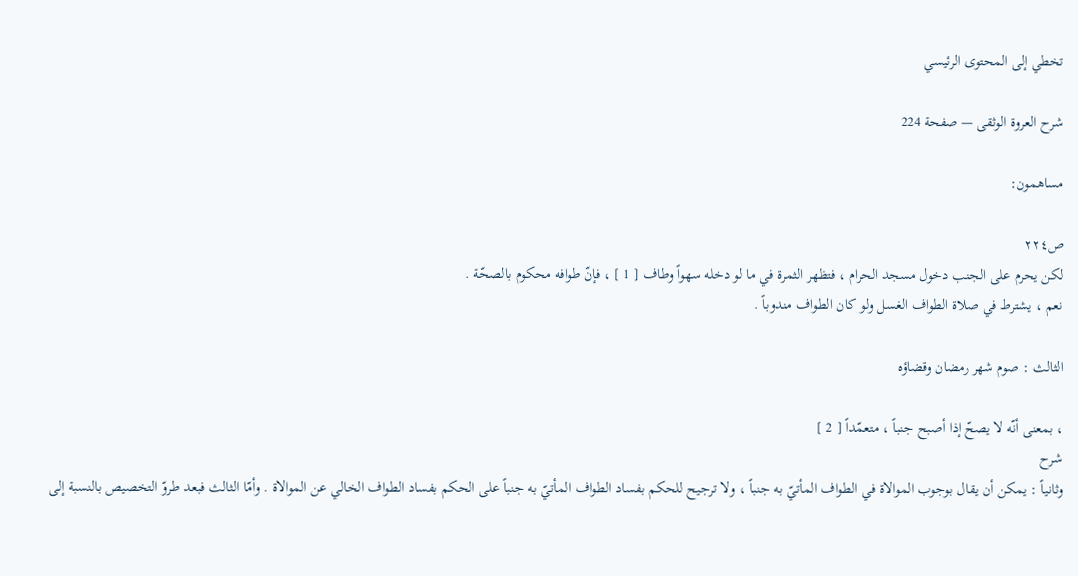تخطي إلى المحتوى الرئيسي

شرح العروة الوثقى — صفحة 224

مساهمون:

ص٢٢٤
لكن يحرم على الجنب دخول مسجد الحرام ، فتظهر الثمرة في ما لو دخله سهواً وطاف [ 1 ] ، فإنّ طوافه محكوم بالصحّة .
نعم ، يشترط في صلاة الطواف الغسل ولو كان الطواف مندوباً .

الثالث : صوم شهر رمضان وقضاؤه

، بمعنى أنّه لا يصحّ إذا أصبح جنباً ، متعمّداً [ 2 ]
شرح
وثانياً : يمكن أن يقال بوجوب الموالاة في الطواف المأتيّ به جنباً ، ولا ترجيح للحكم بفساد الطواف المأتيّ به جنباً على الحكم بفساد الطواف الخالي عن الموالاة . وأمّا الثالث فبعد طروّ التخصيص بالنسبة إلى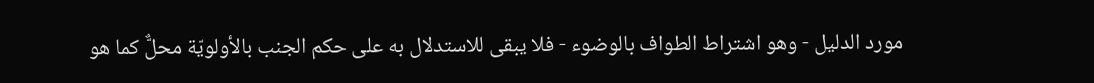مورد الدليل - وهو اشتراط الطواف بالوضوء - فلا يبقى للاستدلال به على حكم الجنب بالأولويّة محلٌّ كما هو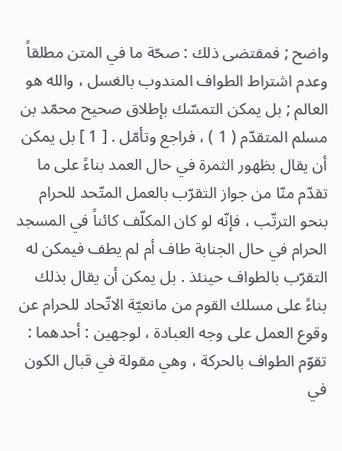واضح ; فمقتضى ذلك : صحّة ما في المتن مطلقاً وعدم اشتراط الطواف المندوب بالغسل ، والله هو العالم ; بل يمكن التمسّك بإطلاق صحيح محمّد بن مسلم المتقدّم ( 1 ) ، فراجع وتأمّل . [ 1 ] بل يمكن أن يقال بظهور الثمرة في حال العمد بناءً على ما تقدّم منّا من جواز التقرّب بالعمل المتّحد للحرام بنحو الترتّب ، فإنّه لو كان المكلّف كائناً في المسجد الحرام في حال الجنابة طاف أم لم يطف فيمكن له التقرّب بالطواف حينئذ . بل يمكن أن يقال بذلك بناءً على مسلك القوم من مانعيّة الاتّحاد للحرام عن وقوع العمل على وجه العبادة ، لوجهين : أحدهما : تقوّم الطواف بالحركة ، وهي مقولة في قبال الكون في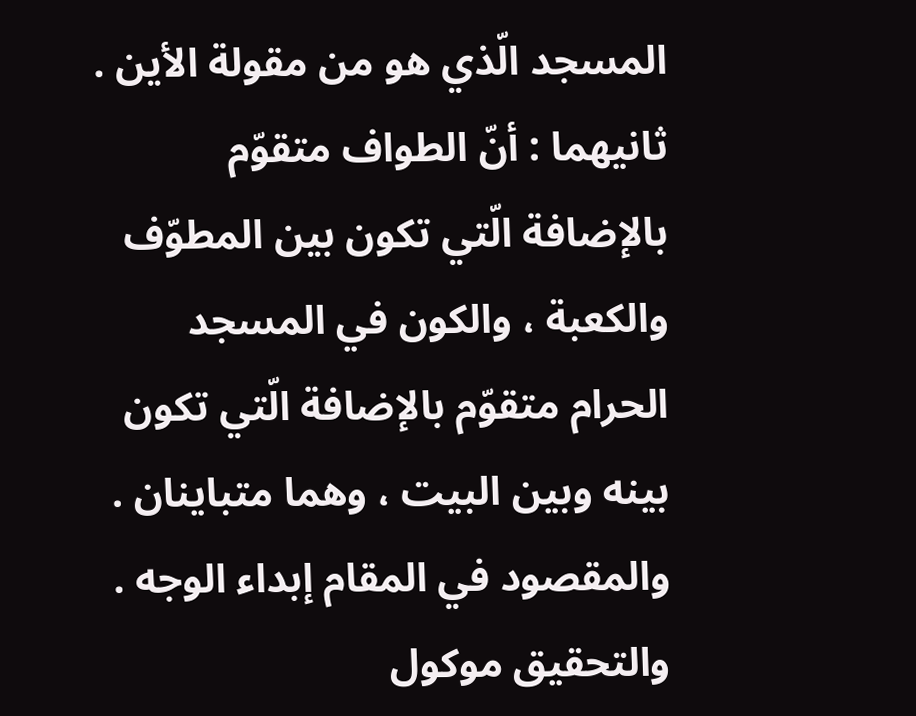المسجد الّذي هو من مقولة الأين . ثانيهما : أنّ الطواف متقوّم بالإضافة الّتي تكون بين المطوّف والكعبة ، والكون في المسجد الحرام متقوّم بالإضافة الّتي تكون بينه وبين البيت ، وهما متباينان . والمقصود في المقام إبداء الوجه . والتحقيق موكول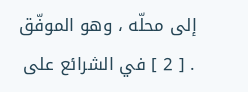إلى محلّه ، وهو الموفّق . [ 2 ] في الشرائع على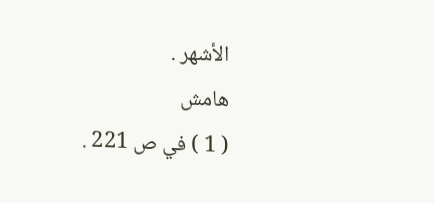الأشهر .
هامش
( 1 ) في ص 221 .